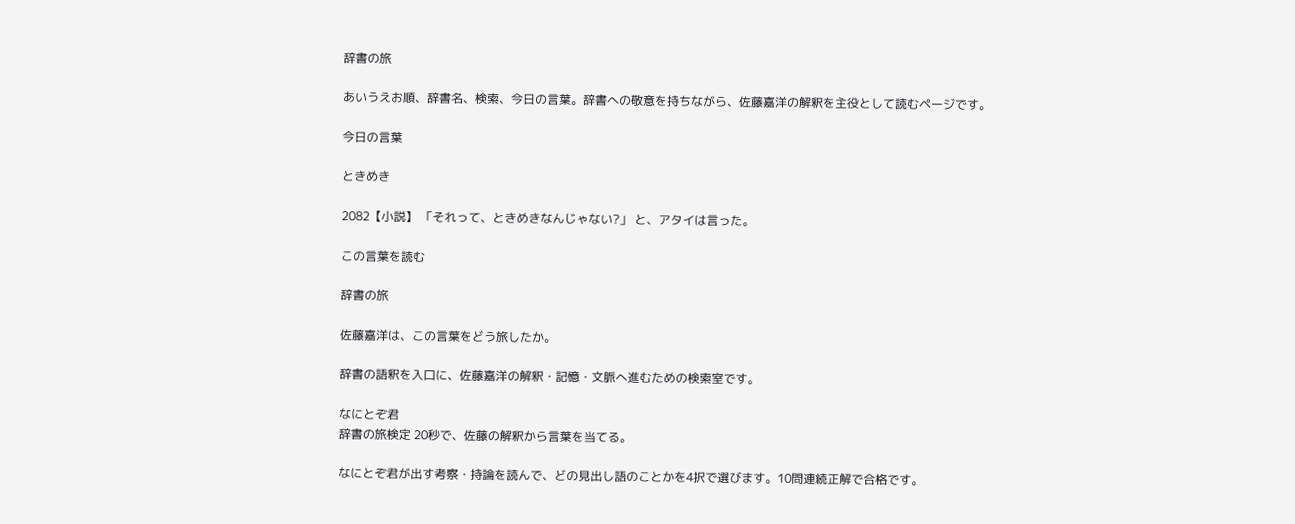辞書の旅

あいうえお順、辞書名、検索、今日の言葉。辞書への敬意を持ちながら、佐藤嘉洋の解釈を主役として読むページです。

今日の言葉

ときめき

2082【小説】 「それって、ときめきなんじゃない?」 と、アタイは言った。

この言葉を読む

辞書の旅

佐藤嘉洋は、この言葉をどう旅したか。

辞書の語釈を入口に、佐藤嘉洋の解釈・記憶・文脈へ進むための検索室です。

なにとぞ君
辞書の旅検定 20秒で、佐藤の解釈から言葉を当てる。

なにとぞ君が出す考察・持論を読んで、どの見出し語のことかを4択で選びます。10問連続正解で合格です。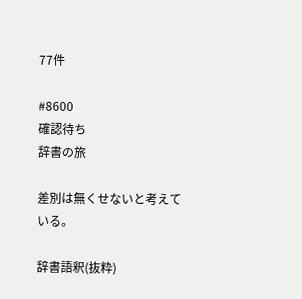77件

#8600
確認待ち
辞書の旅

差別は無くせないと考えている。

辞書語釈(抜粋)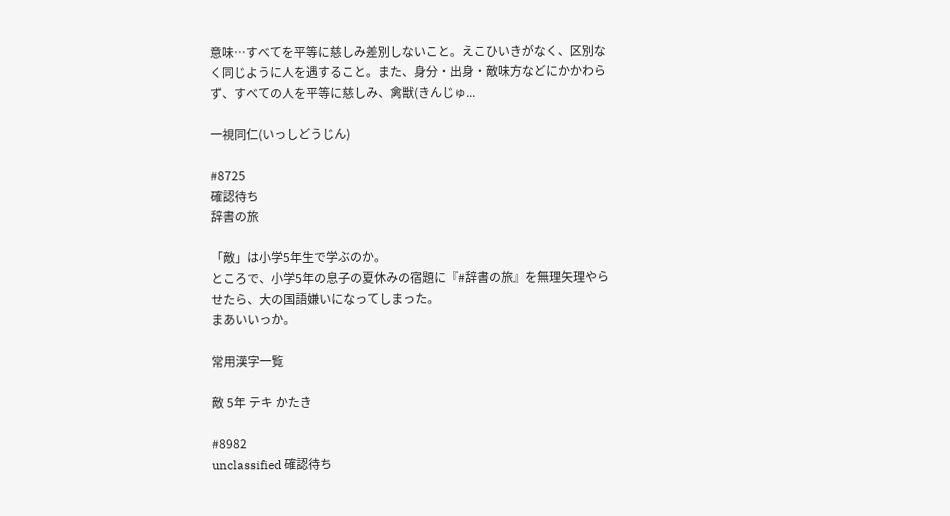意味…すべてを平等に慈しみ差別しないこと。えこひいきがなく、区別なく同じように人を遇すること。また、身分・出身・敵味方などにかかわらず、すべての人を平等に慈しみ、禽獣(きんじゅ...

一視同仁(いっしどうじん)

#8725
確認待ち
辞書の旅

「敵」は小学5年生で学ぶのか。
ところで、小学5年の息子の夏休みの宿題に『#辞書の旅』を無理矢理やらせたら、大の国語嫌いになってしまった。
まあいいっか。

常用漢字一覧

敵 5年 テキ かたき

#8982
unclassified 確認待ち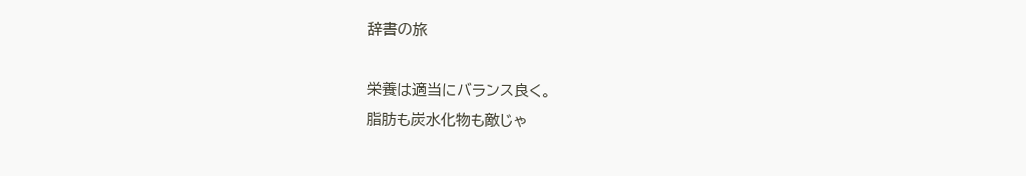辞書の旅

栄養は適当にバランス良く。
脂肪も炭水化物も敵じゃ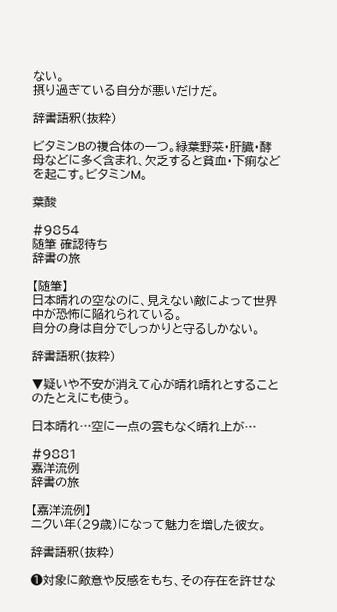ない。
摂り過ぎている自分が悪いだけだ。

辞書語釈(抜粋)

ビタミンBの複合体の一つ。緑葉野菜・肝臓・酵母などに多く含まれ、欠乏すると貧血・下痢などを起こす。ビタミンM。

葉酸

#9854
随筆 確認待ち
辞書の旅

【随筆】
日本晴れの空なのに、見えない敵によって世界中が恐怖に陥れられている。
自分の身は自分でしっかりと守るしかない。

辞書語釈(抜粋)

▼疑いや不安が消えて心が晴れ晴れとすることのたとえにも使う。

日本晴れ…空に一点の雲もなく晴れ上が…

#9881
嘉洋流例
辞書の旅

【嘉洋流例】
ニクい年(29歳)になって魅力を増した彼女。

辞書語釈(抜粋)

❶対象に敵意や反感をもち、その存在を許せな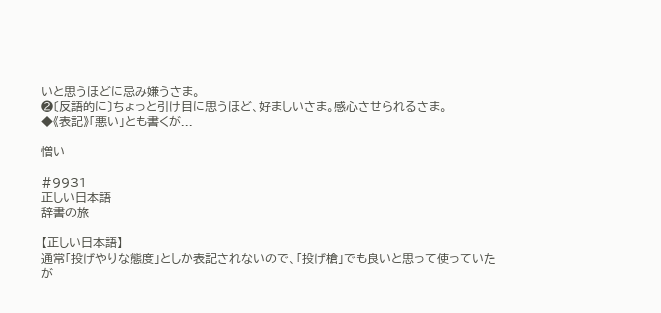いと思うほどに忌み嫌うさま。
❷〔反語的に〕ちょっと引け目に思うほど、好ましいさま。感心させられるさま。
◆《表記》「悪い」とも書くが...

憎い

#9931
正しい日本語
辞書の旅

【正しい日本語】
通常「投げやりな態度」としか表記されないので、「投げ槍」でも良いと思って使っていたが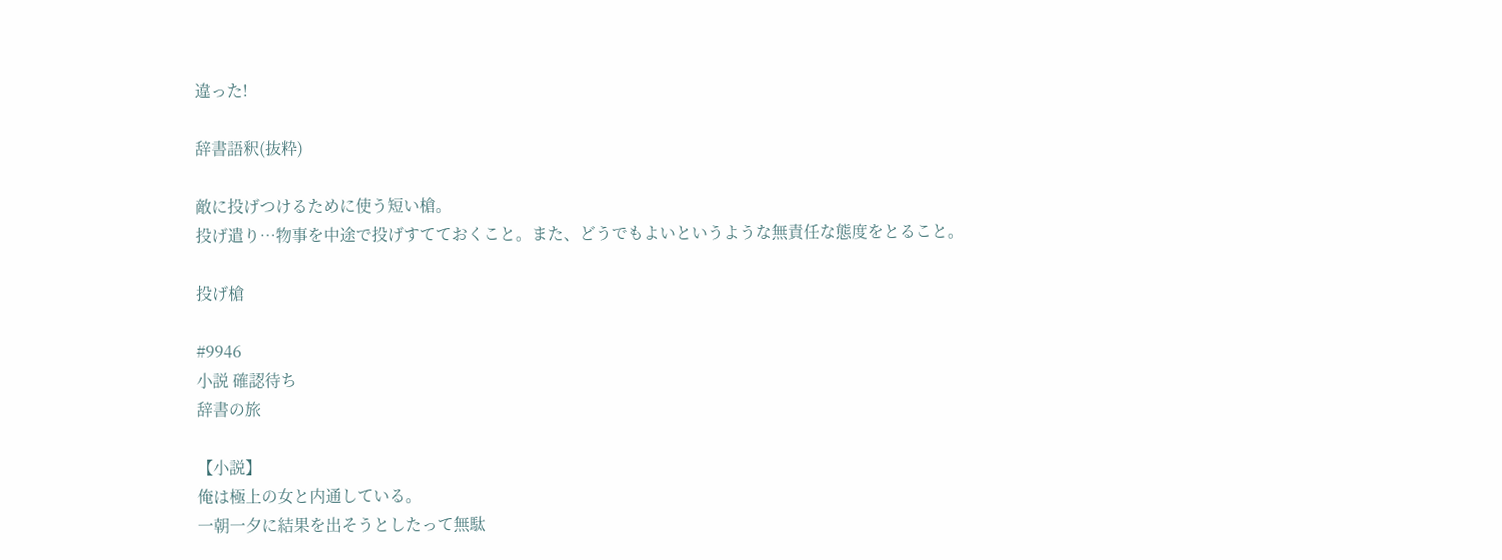違った!

辞書語釈(抜粋)

敵に投げつけるために使う短い槍。
投げ遣り…物事を中途で投げすてておくこと。また、どうでもよいというような無責任な態度をとること。

投げ槍

#9946
小説 確認待ち
辞書の旅

【小説】
俺は極上の女と内通している。
一朝一夕に結果を出そうとしたって無駄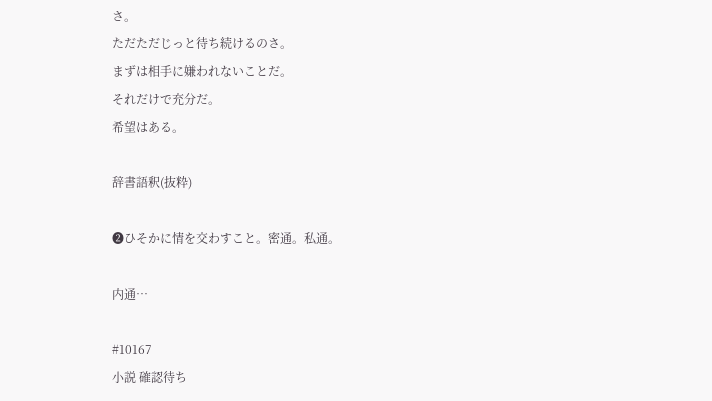さ。
ただただじっと待ち続けるのさ。
まずは相手に嫌われないことだ。
それだけで充分だ。
希望はある。

辞書語釈(抜粋)

❷ひそかに情を交わすこと。密通。私通。

内通…

#10167
小説 確認待ち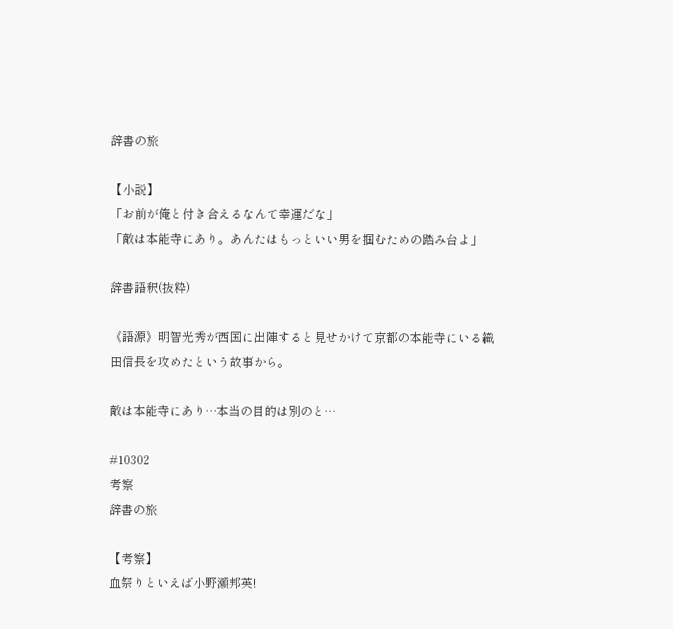辞書の旅

【小説】
「お前が俺と付き合えるなんて幸運だな」
「敵は本能寺にあり。あんたはもっといい男を掴むための踏み台よ」

辞書語釈(抜粋)

《語源》明智光秀が西国に出陣すると見せかけて京都の本能寺にいる織田信長を攻めたという故事から。

敵は本能寺にあり…本当の目的は別のと…

#10302
考察
辞書の旅

【考察】
血祭りといえば小野瀬邦英!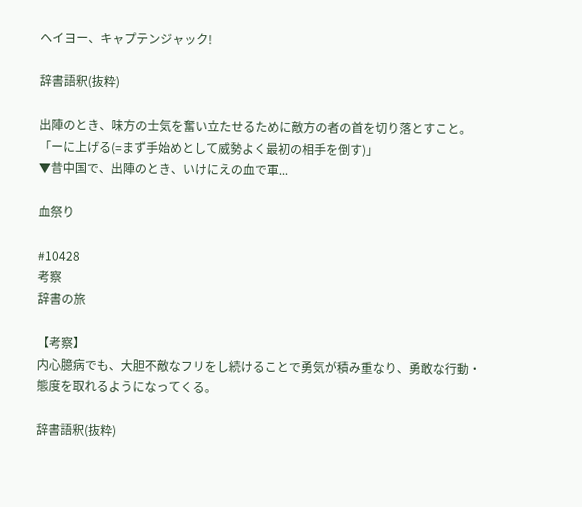ヘイヨー、キャプテンジャック!

辞書語釈(抜粋)

出陣のとき、味方の士気を奮い立たせるために敵方の者の首を切り落とすこと。
「ーに上げる(=まず手始めとして威勢よく最初の相手を倒す)」
▼昔中国で、出陣のとき、いけにえの血で軍...

血祭り

#10428
考察
辞書の旅

【考察】
内心臆病でも、大胆不敵なフリをし続けることで勇気が積み重なり、勇敢な行動・態度を取れるようになってくる。

辞書語釈(抜粋)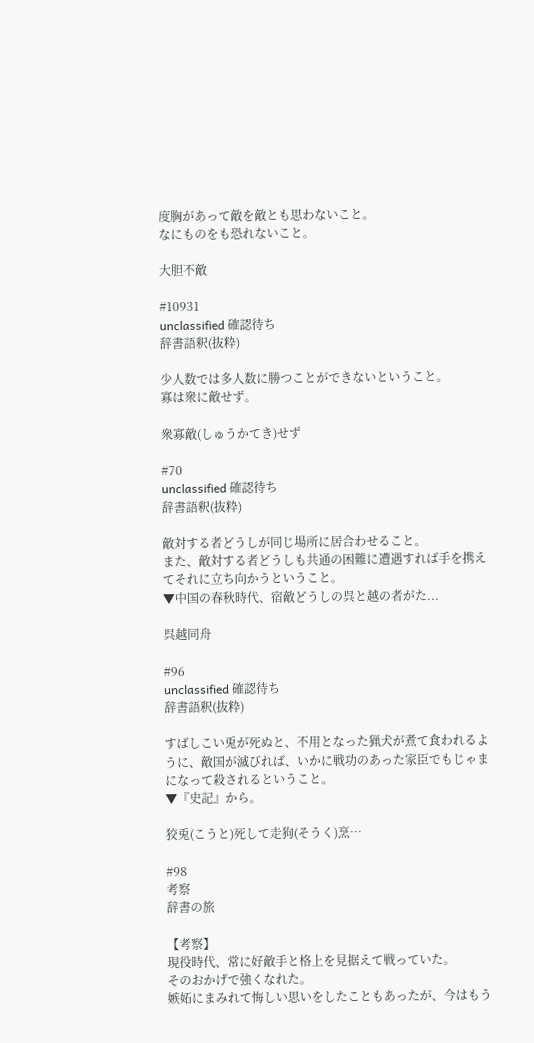度胸があって敵を敵とも思わないこと。
なにものをも恐れないこと。

大胆不敵

#10931
unclassified 確認待ち
辞書語釈(抜粋)

少人数では多人数に勝つことができないということ。
寡は衆に敵せず。

衆寡敵(しゅうかてき)せず

#70
unclassified 確認待ち
辞書語釈(抜粋)

敵対する者どうしが同じ場所に居合わせること。
また、敵対する者どうしも共通の困難に遭遇すれば手を携えてそれに立ち向かうということ。
▼中国の春秋時代、宿敵どうしの呉と越の者がた...

呉越同舟

#96
unclassified 確認待ち
辞書語釈(抜粋)

すばしこい兎が死ぬと、不用となった猟犬が煮て食われるように、敵国が滅びれば、いかに戦功のあった家臣でもじゃまになって殺されるということ。
▼『史記』から。

狡兎(こうと)死して走狗(そうく)烹…

#98
考察
辞書の旅

【考察】
現役時代、常に好敵手と格上を見据えて戦っていた。
そのおかげで強くなれた。
嫉妬にまみれて悔しい思いをしたこともあったが、今はもう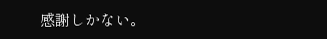感謝しかない。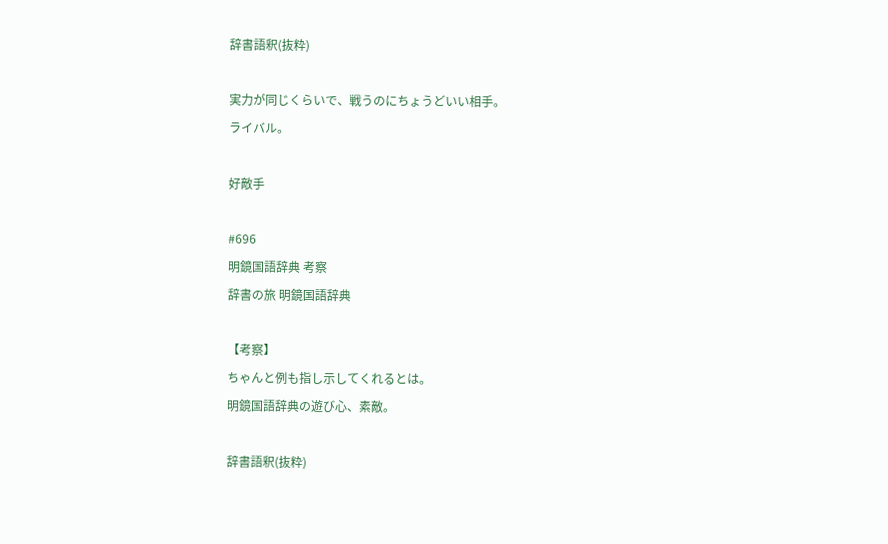辞書語釈(抜粋)

実力が同じくらいで、戦うのにちょうどいい相手。
ライバル。

好敵手

#696
明鏡国語辞典 考察
辞書の旅 明鏡国語辞典

【考察】
ちゃんと例も指し示してくれるとは。
明鏡国語辞典の遊び心、素敵。

辞書語釈(抜粋)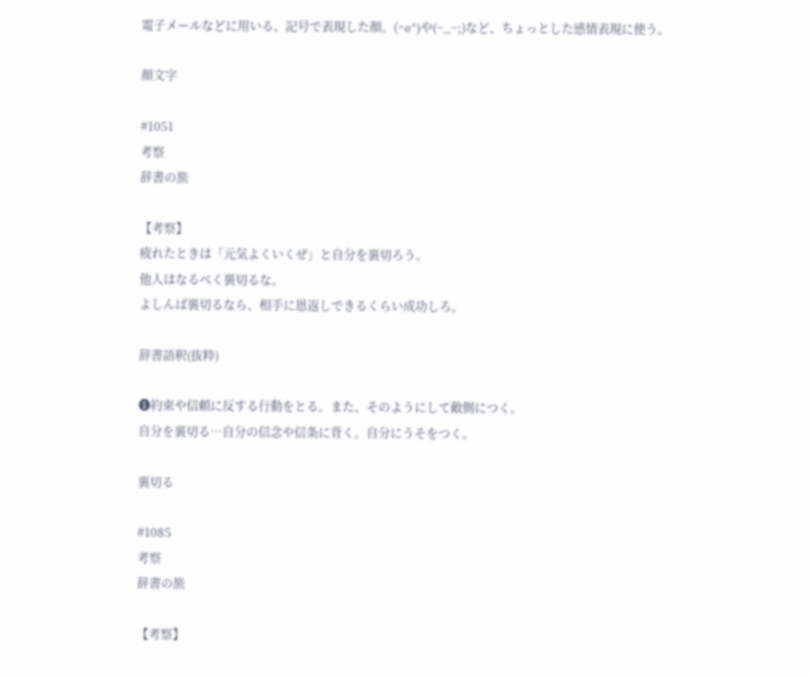電子メールなどに用いる、記号で表現した顔。(^o^)や(−_−;)など、ちょっとした感情表現に使う。

顔文字

#1051
考察
辞書の旅

【考察】
疲れたときは「元気よくいくぜ」と自分を裏切ろう。
他人はなるべく裏切るな。
よしんば裏切るなら、相手に恩返しできるくらい成功しろ。

辞書語釈(抜粋)

❶約束や信頼に反する行動をとる。また、そのようにして敵側につく。
自分を裏切る…自分の信念や信条に背く。自分にうそをつく。

裏切る

#1085
考察
辞書の旅

【考察】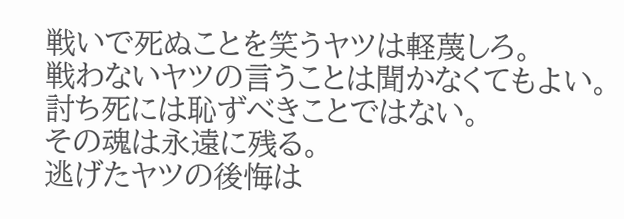戦いで死ぬことを笑うヤツは軽蔑しろ。
戦わないヤツの言うことは聞かなくてもよい。
討ち死には恥ずべきことではない。
その魂は永遠に残る。
逃げたヤツの後悔は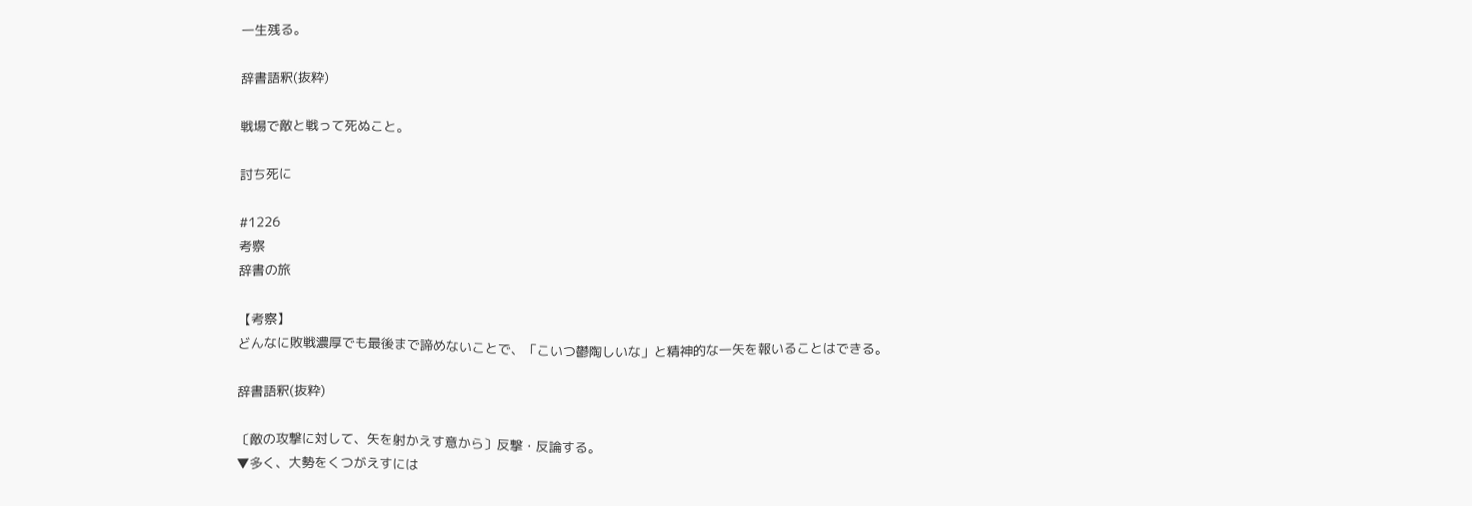一生残る。

辞書語釈(抜粋)

戦場で敵と戦って死ぬこと。

討ち死に

#1226
考察
辞書の旅

【考察】
どんなに敗戦濃厚でも最後まで諦めないことで、「こいつ鬱陶しいな」と精神的な一矢を報いることはできる。

辞書語釈(抜粋)

〔敵の攻撃に対して、矢を射かえす意から〕反撃・反論する。
▼多く、大勢をくつがえすには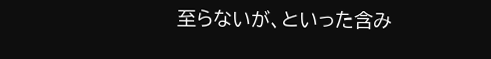至らないが、といった含み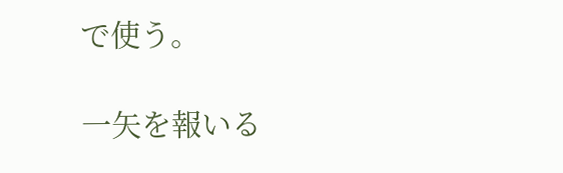で使う。

一矢を報いる